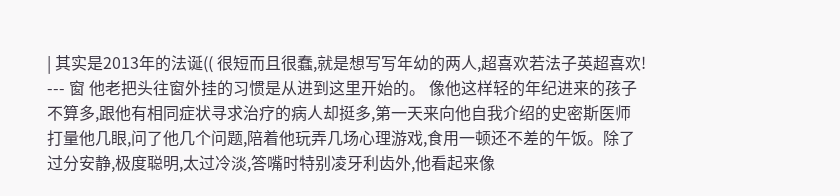| 其实是2013年的法诞(( 很短而且很蠢,就是想写写年幼的两人,超喜欢若法子英超喜欢! --- 窗 他老把头往窗外挂的习惯是从进到这里开始的。 像他这样轻的年纪进来的孩子不算多,跟他有相同症状寻求治疗的病人却挺多,第一天来向他自我介绍的史密斯医师打量他几眼,问了他几个问题,陪着他玩弄几场心理游戏,食用一顿还不差的午饭。除了过分安静,极度聪明,太过冷淡,答嘴时特别凌牙利齿外,他看起来像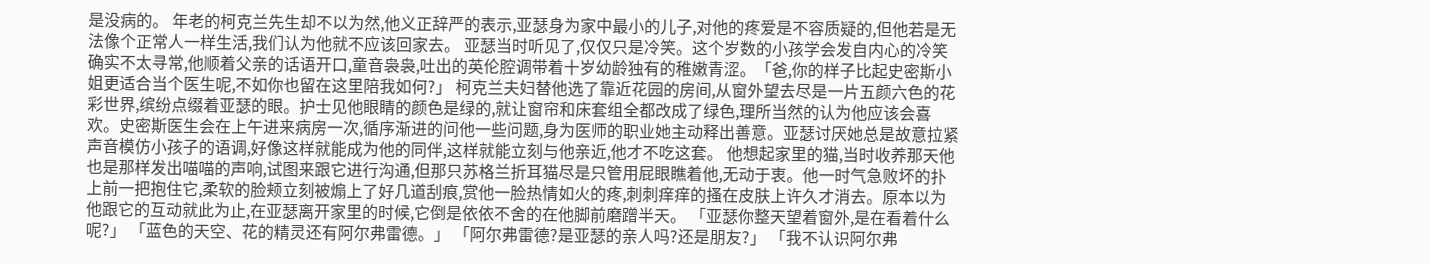是没病的。 年老的柯克兰先生却不以为然,他义正辞严的表示,亚瑟身为家中最小的儿子,对他的疼爱是不容质疑的,但他若是无法像个正常人一样生活,我们认为他就不应该回家去。 亚瑟当时听见了,仅仅只是冷笑。这个岁数的小孩学会发自内心的冷笑确实不太寻常,他顺着父亲的话语开口,童音袅袅,吐出的英伦腔调带着十岁幼龄独有的稚嫩青涩。「爸,你的样子比起史密斯小姐更适合当个医生呢,不如你也留在这里陪我如何?」 柯克兰夫妇替他选了靠近花园的房间,从窗外望去尽是一片五颜六色的花彩世界,缤纷点缀着亚瑟的眼。护士见他眼睛的颜色是绿的,就让窗帘和床套组全都改成了绿色,理所当然的认为他应该会喜欢。史密斯医生会在上午进来病房一次,循序渐进的问他一些问题,身为医师的职业她主动释出善意。亚瑟讨厌她总是故意拉紧声音模仿小孩子的语调,好像这样就能成为他的同伴,这样就能立刻与他亲近,他才不吃这套。 他想起家里的猫,当时收养那天他也是那样发出喵喵的声响,试图来跟它进行沟通,但那只苏格兰折耳猫尽是只管用屁眼瞧着他,无动于衷。他一时气急败坏的扑上前一把抱住它,柔软的脸颊立刻被煽上了好几道刮痕,赏他一脸热情如火的疼,刺刺痒痒的搔在皮肤上许久才消去。原本以为他跟它的互动就此为止,在亚瑟离开家里的时候,它倒是依依不舍的在他脚前磨蹭半天。 「亚瑟你整天望着窗外,是在看着什么呢?」 「蓝色的天空、花的精灵还有阿尔弗雷德。」 「阿尔弗雷德?是亚瑟的亲人吗?还是朋友?」 「我不认识阿尔弗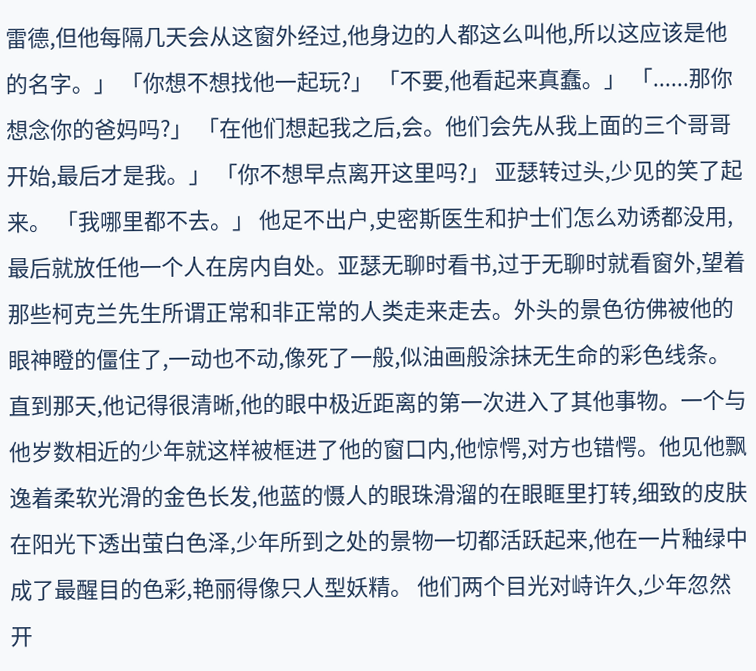雷德,但他每隔几天会从这窗外经过,他身边的人都这么叫他,所以这应该是他的名字。」 「你想不想找他一起玩?」 「不要,他看起来真蠢。」 「......那你想念你的爸妈吗?」 「在他们想起我之后,会。他们会先从我上面的三个哥哥开始,最后才是我。」 「你不想早点离开这里吗?」 亚瑟转过头,少见的笑了起来。 「我哪里都不去。」 他足不出户,史密斯医生和护士们怎么劝诱都没用,最后就放任他一个人在房内自处。亚瑟无聊时看书,过于无聊时就看窗外,望着那些柯克兰先生所谓正常和非正常的人类走来走去。外头的景色彷佛被他的眼神瞪的僵住了,一动也不动,像死了一般,似油画般涂抹无生命的彩色线条。 直到那天,他记得很清晰,他的眼中极近距离的第一次进入了其他事物。一个与他岁数相近的少年就这样被框进了他的窗口内,他惊愕,对方也错愕。他见他飘逸着柔软光滑的金色长发,他蓝的慑人的眼珠滑溜的在眼眶里打转,细致的皮肤在阳光下透出萤白色泽,少年所到之处的景物一切都活跃起来,他在一片釉绿中成了最醒目的色彩,艳丽得像只人型妖精。 他们两个目光对峙许久,少年忽然开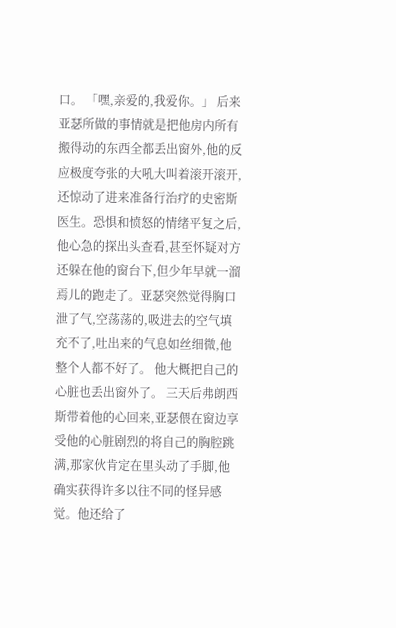口。 「嘿,亲爱的,我爱你。」 后来亚瑟所做的事情就是把他房内所有搬得动的东西全都丢出窗外,他的反应极度夸张的大吼大叫着滚开滚开,还惊动了进来准备行治疗的史密斯医生。恐惧和愤怒的情绪平复之后,他心急的探出头查看,甚至怀疑对方还躲在他的窗台下,但少年早就一溜焉儿的跑走了。亚瑟突然觉得胸口泄了气,空荡荡的,吸进去的空气填充不了,吐出来的气息如丝细微,他整个人都不好了。 他大概把自己的心脏也丢出窗外了。 三天后弗朗西斯带着他的心回来,亚瑟偎在窗边享受他的心脏剧烈的将自己的胸腔跳满,那家伙肯定在里头动了手脚,他确实获得许多以往不同的怪异感觉。他还给了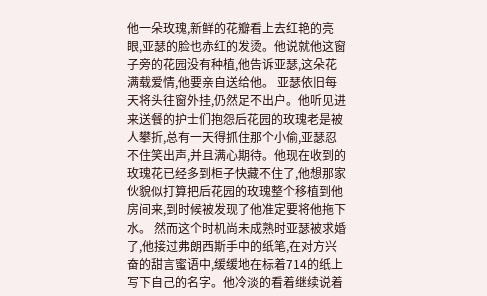他一朵玫瑰,新鲜的花瓣看上去红艳的亮眼,亚瑟的脸也赤红的发烫。他说就他这窗子旁的花园没有种植,他告诉亚瑟,这朵花满载爱情,他要亲自送给他。 亚瑟依旧每天将头往窗外挂,仍然足不出户。他听见进来送餐的护士们抱怨后花园的玫瑰老是被人攀折,总有一天得抓住那个小偷,亚瑟忍不住笑出声,并且满心期待。他现在收到的玫瑰花已经多到柜子快藏不住了,他想那家伙貌似打算把后花园的玫瑰整个移植到他房间来,到时候被发现了他准定要将他拖下水。 然而这个时机尚未成熟时亚瑟被求婚了,他接过弗朗西斯手中的纸笔,在对方兴奋的甜言蜜语中,缓缓地在标着714的纸上写下自己的名字。他冷淡的看着继续说着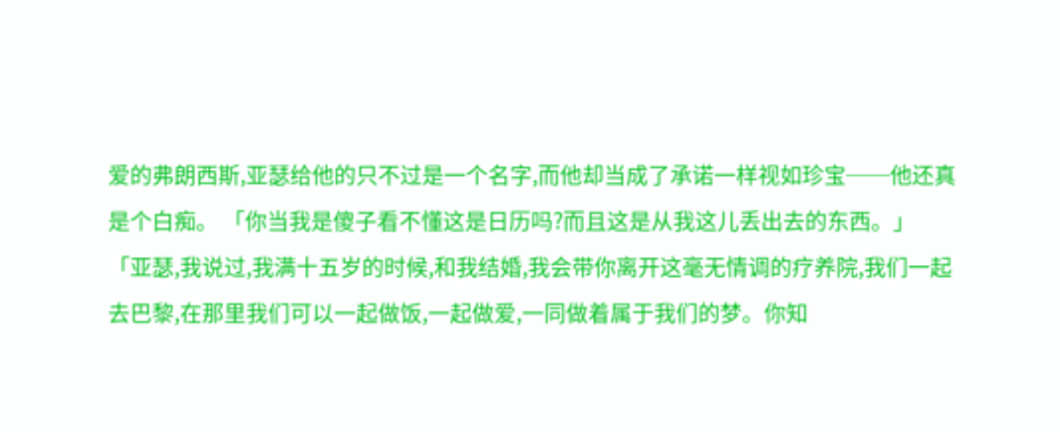爱的弗朗西斯,亚瑟给他的只不过是一个名字,而他却当成了承诺一样视如珍宝──他还真是个白痴。 「你当我是傻子看不懂这是日历吗?而且这是从我这儿丢出去的东西。」 「亚瑟,我说过,我满十五岁的时候,和我结婚,我会带你离开这毫无情调的疗养院,我们一起去巴黎,在那里我们可以一起做饭,一起做爱,一同做着属于我们的梦。你知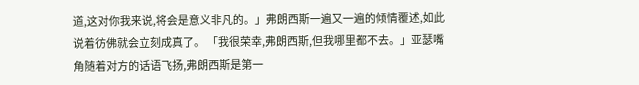道,这对你我来说,将会是意义非凡的。」弗朗西斯一遍又一遍的倾情覆述,如此说着彷佛就会立刻成真了。 「我很荣幸,弗朗西斯,但我哪里都不去。」亚瑟嘴角随着对方的话语飞扬,弗朗西斯是第一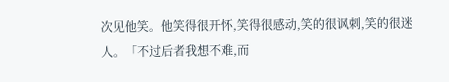次见他笑。他笑得很开怀,笑得很感动,笑的很讽刺,笑的很迷人。「不过后者我想不难,而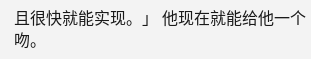且很快就能实现。」 他现在就能给他一个吻。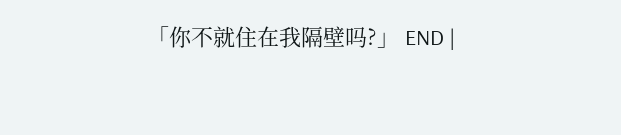「你不就住在我隔壁吗?」 END |